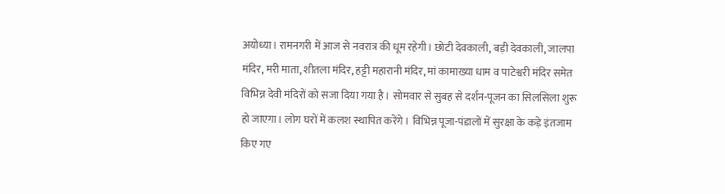अयोध्या। रामनगरी में आज से नवरात्र की धूम रहेगी। छोटी देवकाली, बड़ी देवकाली, जालपा मंदिर, मरी माता, शीतला मंदिर, हट्टी महारानी मंदिर, मां कामाख्या धाम व पाटेश्वरी मंदिर समेत विभिन्न देवी मंदिरों को सजा दिया गया है। सोमवार से सुबह से दर्शन-पूजन का सिलसिला शुरू हो जाएगा। लोग घरों में कलश स्थापित करेंगे। विभिन्न पूजा-पंडालों में सुरक्षा के कड़े इंतजाम किए गए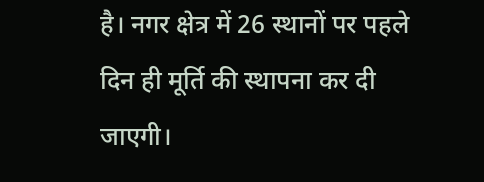है। नगर क्षेत्र में 26 स्थानों पर पहले दिन ही मूर्ति की स्थापना कर दी जाएगी।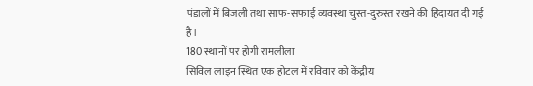पंडालों में बिजली तथा साफ-सफाई व्यवस्था चुस्त-दुरुस्त रखने की हिदायत दी गई है।
180 स्थानों पर होगी रामलीला
सिविल लाइन स्थित एक होटल में रविवार को केंद्रीय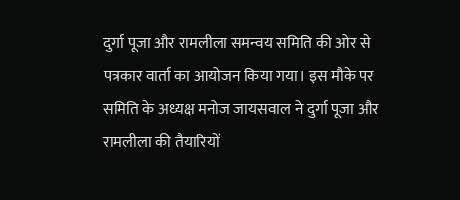दुर्गा पूजा और रामलीला समन्वय समिति की ओर से पत्रकार वार्ता का आयोजन किया गया। इस मौके पर समिति के अध्यक्ष मनोज जायसवाल ने दुर्गा पूजा और रामलीला की तैयारियों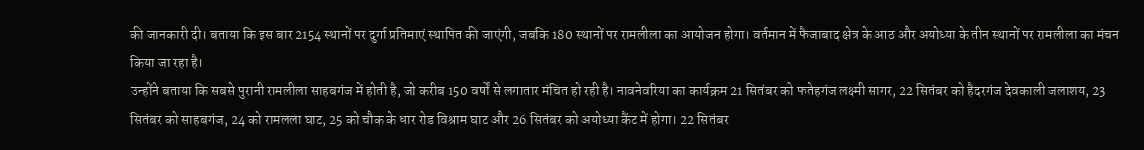की जानकारी दी। बताया कि इस बार 2154 स्थानों पर दुर्गा प्रतिमाएं स्थापित की जाएंगी, जबकि 180 स्थानों पर रामलीला का आयोजन होगा। वर्तमान में फैजाबाद क्षेत्र के आठ और अयोध्या के तीन स्थानों पर रामलीला का मंचन किया जा रहा है।
उन्होंने बताया कि सबसे पुरानी रामलीला साहबगंज में होती है, जो करीब 150 वर्षों से लगातार मंचित हो रही है। नावनेवरिया का कार्यक्रम 21 सितंबर को फतेहगंज लक्ष्मी सागर, 22 सितंबर को हैदरगंज देवकाली जलाशय, 23 सितंबर को साहबगंज, 24 को रामलला घाट, 25 को चौक के धार रोड विश्राम घाट और 26 सितंबर को अयोध्या कैंट में होगा। 22 सितंबर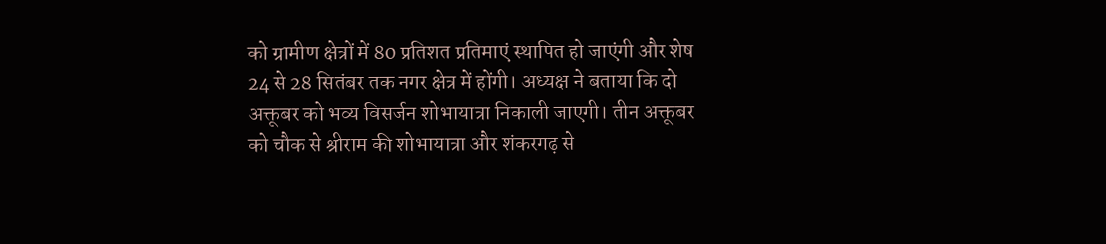को ग्रामीण क्षेत्रों में 80 प्रतिशत प्रतिमाएं स्थापित हो जाएंगी और शेष 24 से 28 सितंबर तक नगर क्षेत्र में होंगी। अध्यक्ष ने बताया कि दो अक्तूबर को भव्य विसर्जन शोभायात्रा निकाली जाएगी। तीन अक्तूबर को चौक से श्रीराम की शोभायात्रा और शंकरगढ़ से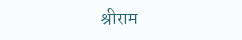श्रीराम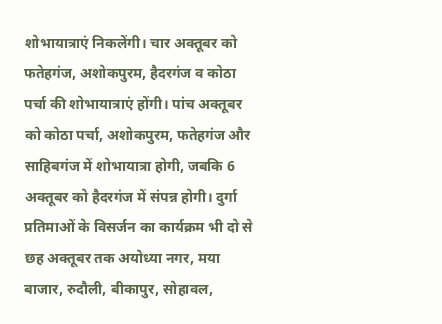शोभायात्राएं निकलेंगी। चार अक्तूबर को फतेहगंज, अशोकपुरम, हैदरगंज व कोठा पर्चा की शोभायात्राएं होंगी। पांच अक्तूबर को कोठा पर्चा, अशोकपुरम, फतेहगंज और साहिबगंज में शोभायात्रा होगी, जबकि 6 अक्तूबर को हैदरगंज में संपन्न होगी। दुर्गा प्रतिमाओं के विसर्जन का कार्यक्रम भी दो से छह अक्तूबर तक अयोध्या नगर, मया बाजार, रुदौली, बीकापुर, सोहावल,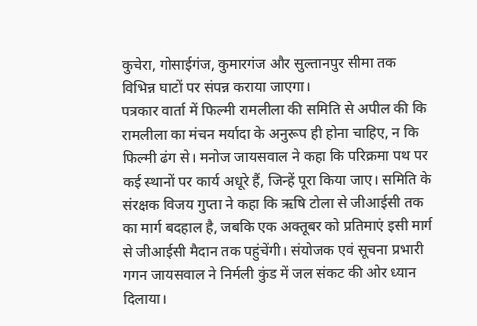कुचेरा, गोसाईगंज, कुमारगंज और सुल्तानपुर सीमा तक विभिन्न घाटों पर संपन्न कराया जाएगा।
पत्रकार वार्ता में फिल्मी रामलीला की समिति से अपील की कि रामलीला का मंचन मर्यादा के अनुरूप ही होना चाहिए, न कि फिल्मी ढंग से। मनोज जायसवाल ने कहा कि परिक्रमा पथ पर कई स्थानों पर कार्य अधूरे हैं, जिन्हें पूरा किया जाए। समिति के संरक्षक विजय गुप्ता ने कहा कि ऋषि टोला से जीआईसी तक का मार्ग बदहाल है, जबकि एक अक्तूबर को प्रतिमाएं इसी मार्ग से जीआईसी मैदान तक पहुंचेंगी। संयोजक एवं सूचना प्रभारी गगन जायसवाल ने निर्मली कुंड में जल संकट की ओर ध्यान दिलाया।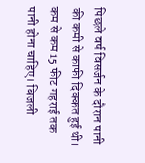पिछले वर्ष विसर्जन के दौरान पानी की कमी से काफी दिक्कत हुई थी। कम से कम 15 फीट गहराई तक पानी होना चाहिए। बिजली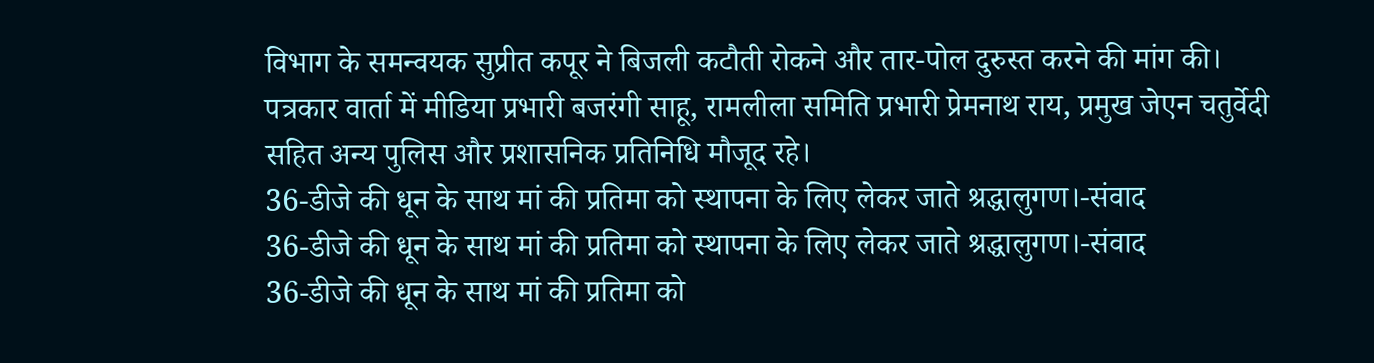विभाग के समन्वयक सुप्रीत कपूर ने बिजली कटौती रोकने और तार-पोल दुरुस्त करने की मांग की। पत्रकार वार्ता में मीडिया प्रभारी बजरंगी साहू, रामलीला समिति प्रभारी प्रेमनाथ राय, प्रमुख जेएन चतुर्वेदी सहित अन्य पुलिस और प्रशासनिक प्रतिनिधि मौजूद रहे।
36-डीजे की धून के साथ मां की प्रतिमा को स्थापना के लिए लेकर जाते श्रद्धालुगण।-संवाद
36-डीजे की धून के साथ मां की प्रतिमा को स्थापना के लिए लेकर जाते श्रद्धालुगण।-संवाद
36-डीजे की धून के साथ मां की प्रतिमा को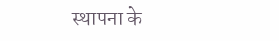स्थापना के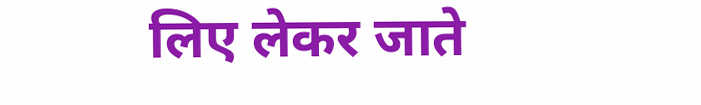लिए लेकर जाते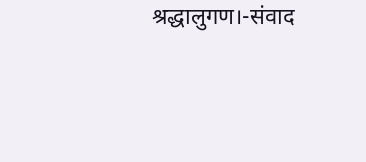श्रद्धालुगण।-संवाद